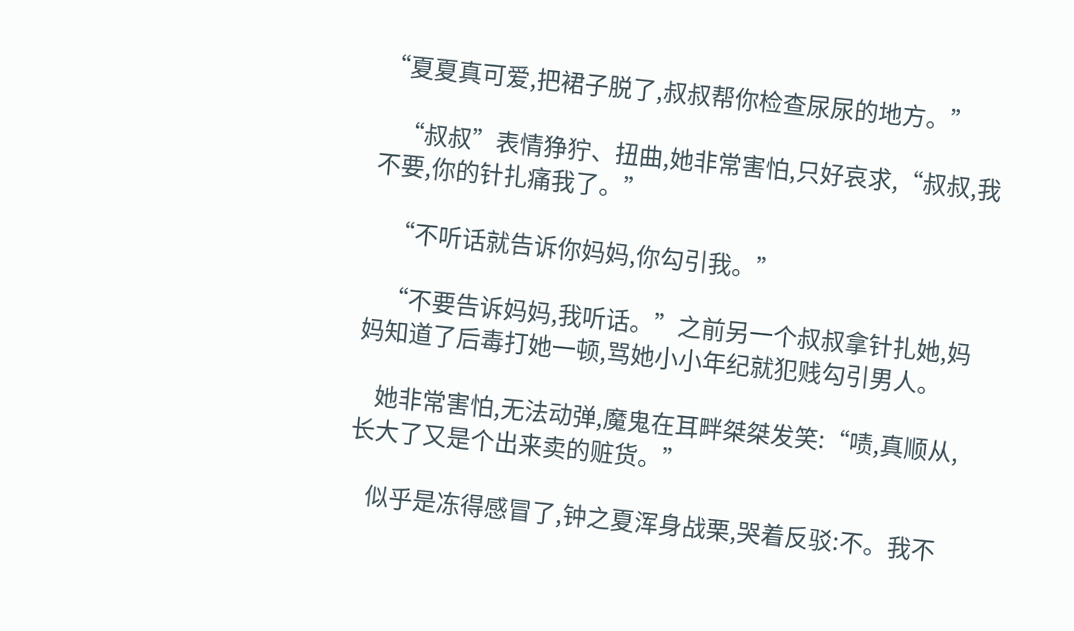“夏夏真可爱,把裙子脱了,叔叔帮你检查尿尿的地方。”

    “叔叔”表情狰狞、扭曲,她非常害怕,只好哀求,“叔叔,我不要,你的针扎痛我了。”

    “不听话就告诉你妈妈,你勾引我。”

    “不要告诉妈妈,我听话。”之前另一个叔叔拿针扎她,妈妈知道了后毒打她一顿,骂她小小年纪就犯贱勾引男人。

    她非常害怕,无法动弹,魔鬼在耳畔桀桀发笑:“啧,真顺从,长大了又是个出来卖的赃货。”

    似乎是冻得感冒了,钟之夏浑身战栗,哭着反驳:不。我不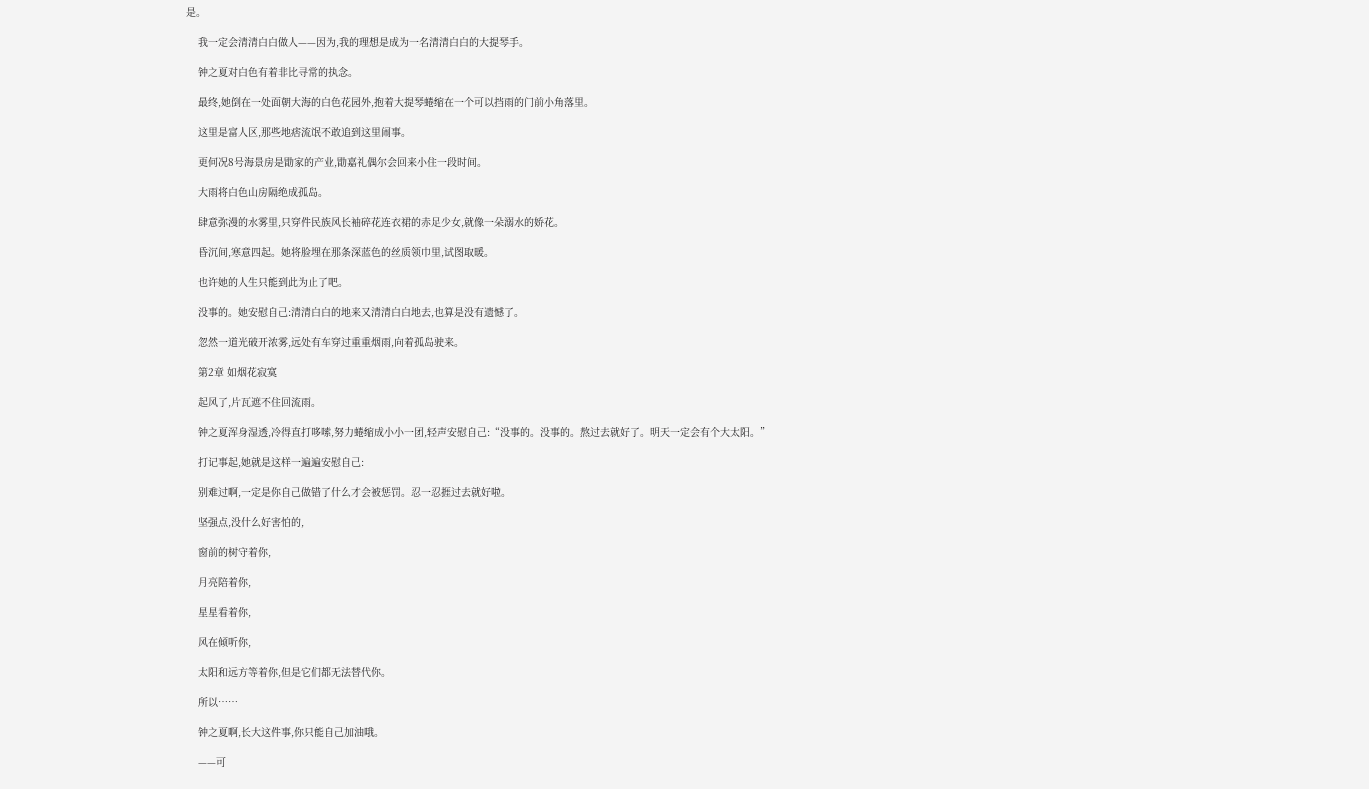是。

    我一定会清清白白做人——因为,我的理想是成为一名清清白白的大提琴手。

    钟之夏对白色有着非比寻常的执念。

    最终,她倒在一处面朝大海的白色花园外,抱着大提琴蜷缩在一个可以挡雨的门前小角落里。

    这里是富人区,那些地痞流氓不敢追到这里闹事。

    更何况8号海景房是勖家的产业,勖嘉礼偶尔会回来小住一段时间。

    大雨将白色山房隔绝成孤岛。

    肆意弥漫的水雾里,只穿件民族风长袖碎花连衣裙的赤足少女,就像一朵溺水的娇花。

    昏沉间,寒意四起。她将脸埋在那条深蓝色的丝质领巾里,试图取暖。

    也许她的人生只能到此为止了吧。

    没事的。她安慰自己:清清白白的地来又清清白白地去,也算是没有遗憾了。

    忽然一道光破开浓雾,远处有车穿过重重烟雨,向着孤岛驶来。

    第2章 如烟花寂寞

    起风了,片瓦遮不住回流雨。

    钟之夏浑身湿透,冷得直打哆嗦,努力蜷缩成小小一团,轻声安慰自己:“没事的。没事的。熬过去就好了。明天一定会有个大太阳。”

    打记事起,她就是这样一遍遍安慰自己:

    别难过啊,一定是你自己做错了什么才会被惩罚。忍一忍捱过去就好啦。

    坚强点,没什么好害怕的,

    窗前的树守着你,

    月亮陪着你,

    星星看着你,

    风在倾听你,

    太阳和远方等着你,但是它们都无法替代你。

    所以……

    钟之夏啊,长大这件事,你只能自己加油哦。

    ——可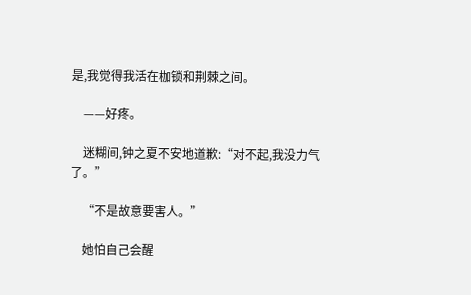是,我觉得我活在枷锁和荆棘之间。

    ——好疼。

    迷糊间,钟之夏不安地道歉:“对不起,我没力气了。”

    “不是故意要害人。”

    她怕自己会醒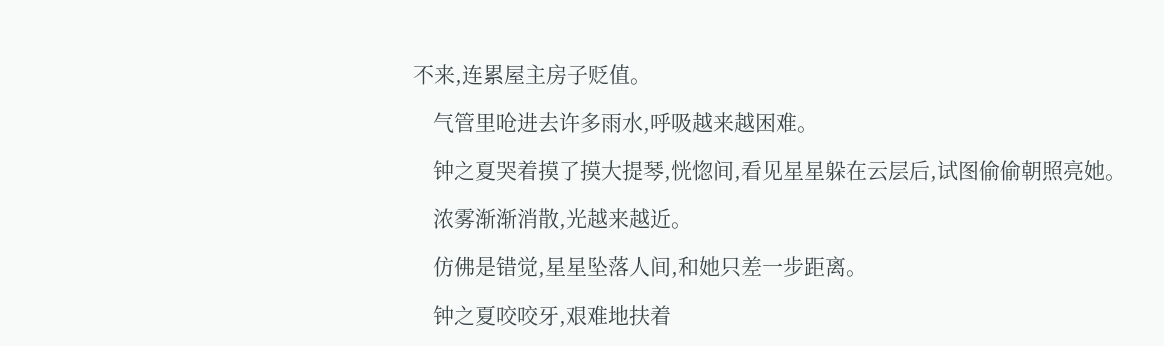不来,连累屋主房子贬值。

    气管里呛进去许多雨水,呼吸越来越困难。

    钟之夏哭着摸了摸大提琴,恍惚间,看见星星躲在云层后,试图偷偷朝照亮她。

    浓雾渐渐消散,光越来越近。

    仿佛是错觉,星星坠落人间,和她只差一步距离。

    钟之夏咬咬牙,艰难地扶着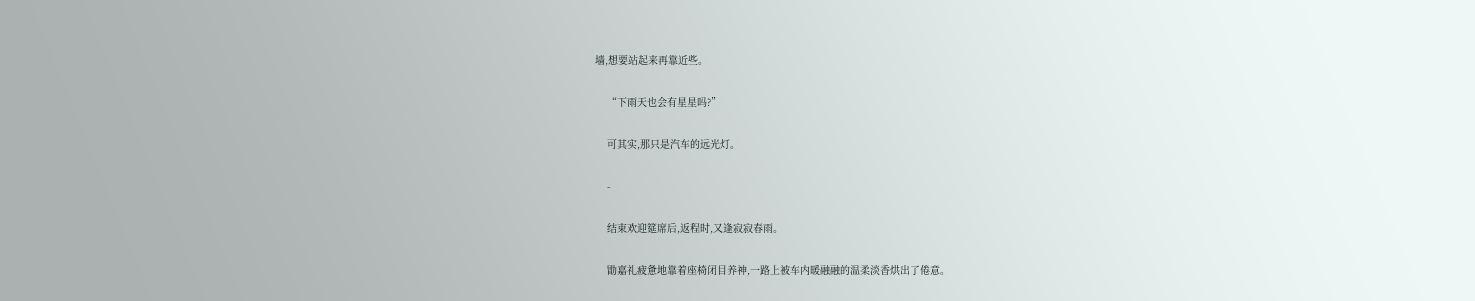墙,想要站起来再靠近些。

    “下雨天也会有星星吗?”

    可其实,那只是汽车的远光灯。

    -

    结束欢迎筵席后,返程时,又逢寂寂春雨。

    勖嘉礼疲惫地靠着座椅闭目养神,一路上被车内暖融融的温柔淡香烘出了倦意。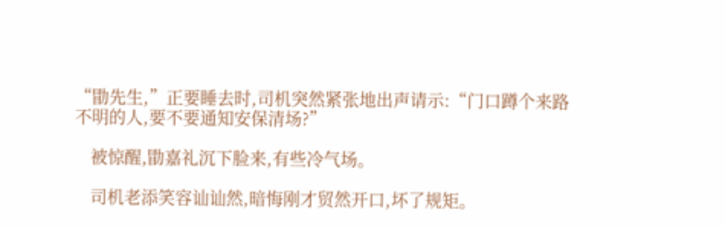“勖先生,”正要睡去时,司机突然紧张地出声请示:“门口蹲个来路不明的人,要不要通知安保清场?”

    被惊醒,勖嘉礼沉下脸来,有些冷气场。

    司机老添笑容讪讪然,暗悔刚才贸然开口,坏了规矩。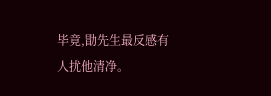毕竟,勖先生最反感有人扰他清净。